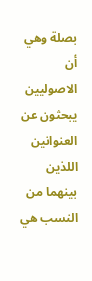بصلة وهي أن الاصوليين يبحثون عن العنوانين اللذين بينهما من النسب هي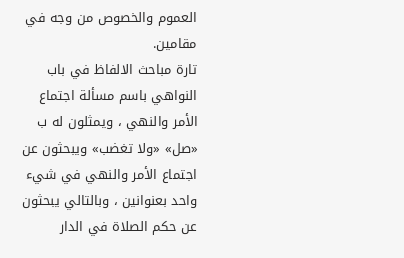العموم والخصوص من وجه في مقامين.
تارة مباحث الالفاظ في باب النواهي باسم مسألة اجتماع الأمر والنهي ، ويمثلون له ب «صل» «ولا تغضب» ويبحثون عن اجتماع الأمر والنهي في شيء واحد بعنوانين ، وبالتالي يبحثون عن حكم الصلاة في الدار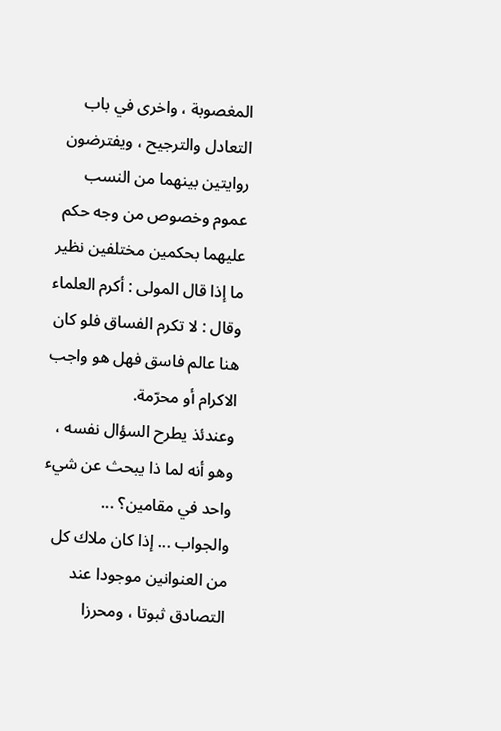المغصوبة ، واخرى في باب التعادل والترجيح ، ويفترضون روايتين بينهما من النسب عموم وخصوص من وجه حكم عليهما بحكمين مختلفين نظير ما إذا قال المولى : أكرم العلماء وقال : لا تكرم الفساق فلو كان هنا عالم فاسق فهل هو واجب الاكرام أو محرّمة.
وعندئذ يطرح السؤال نفسه ، وهو أنه لما ذا يبحث عن شيء واحد في مقامين؟ ...
والجواب ... إذا كان ملاك كل من العنوانين موجودا عند التصادق ثبوتا ، ومحرزا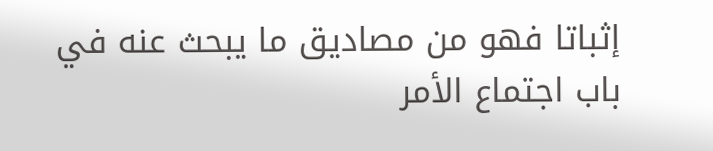إثباتا فهو من مصاديق ما يبحث عنه في باب اجتماع الأمر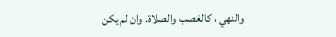والنهي ، كالغصب والصلاة. وان لم يكن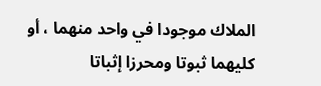الملاك موجودا في واحد منهما ، أو كليهما ثبوتا ومحرزا إثباتا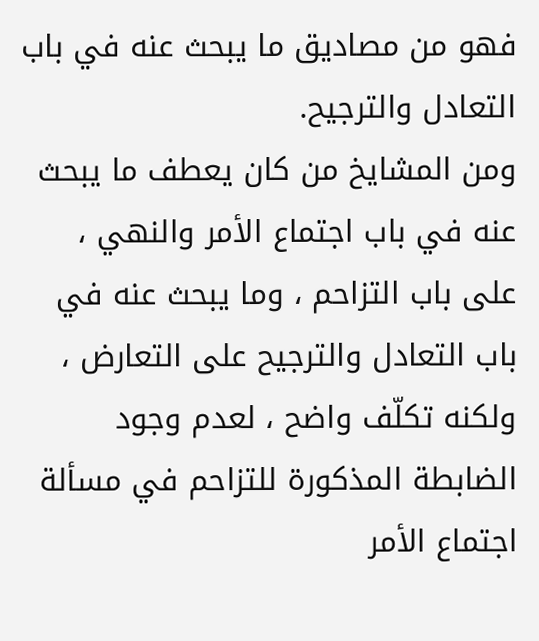فهو من مصاديق ما يبحث عنه في باب التعادل والترجيح.
ومن المشايخ من كان يعطف ما يبحث عنه في باب اجتماع الأمر والنهي ، على باب التزاحم ، وما يبحث عنه في باب التعادل والترجيح على التعارض ، ولكنه تكلّف واضح ، لعدم وجود الضابطة المذكورة للتزاحم في مسألة اجتماع الأمر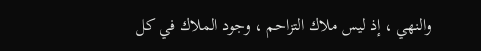والنهي ، إذ ليس ملاك التزاحم ، وجود الملاك في كل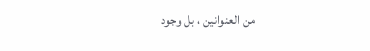من العنوانين ، بل وجود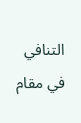التنافي في مقام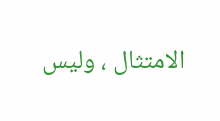الامتثال ، وليس